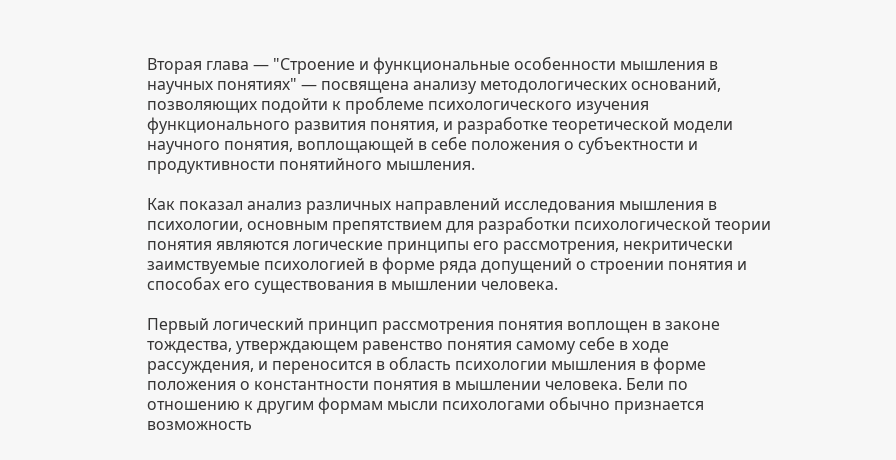Вторая глава — "Строение и функциональные особенности мышления в научных понятиях" — посвящена анализу методологических оснований, позволяющих подойти к проблеме психологического изучения функционального развития понятия, и разработке теоретической модели научного понятия, воплощающей в себе положения о субъектности и продуктивности понятийного мышления.

Как показал анализ различных направлений исследования мышления в психологии, основным препятствием для разработки психологической теории понятия являются логические принципы его рассмотрения, некритически заимствуемые психологией в форме ряда допущений о строении понятия и способах его существования в мышлении человека.

Первый логический принцип рассмотрения понятия воплощен в законе тождества, утверждающем равенство понятия самому себе в ходе рассуждения, и переносится в область психологии мышления в форме положения о константности понятия в мышлении человека. Бели по отношению к другим формам мысли психологами обычно признается возможность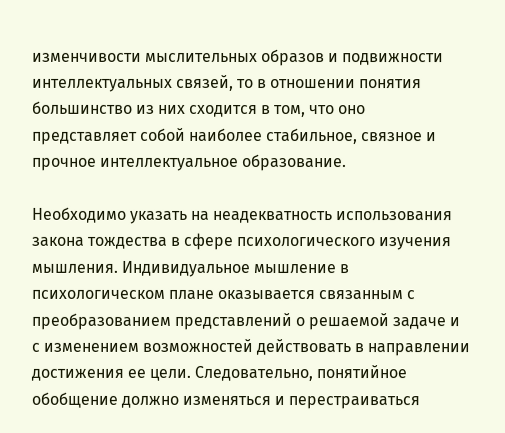изменчивости мыслительных образов и подвижности интеллектуальных связей, то в отношении понятия большинство из них сходится в том, что оно представляет собой наиболее стабильное, связное и прочное интеллектуальное образование.

Необходимо указать на неадекватность использования закона тождества в сфере психологического изучения мышления. Индивидуальное мышление в психологическом плане оказывается связанным с преобразованием представлений о решаемой задаче и с изменением возможностей действовать в направлении достижения ее цели. Следовательно, понятийное обобщение должно изменяться и перестраиваться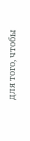для того, чтобы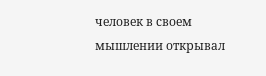человек в своем мышлении открывал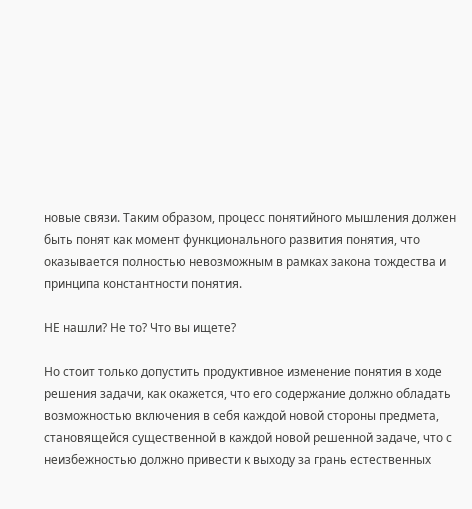новые связи. Таким образом, процесс понятийного мышления должен быть понят как момент функционального развития понятия, что оказывается полностью невозможным в рамках закона тождества и принципа константности понятия.

НЕ нашли? Не то? Что вы ищете?

Но стоит только допустить продуктивное изменение понятия в ходе решения задачи, как окажется, что его содержание должно обладать возможностью включения в себя каждой новой стороны предмета, становящейся существенной в каждой новой решенной задаче, что с неизбежностью должно привести к выходу за грань естественных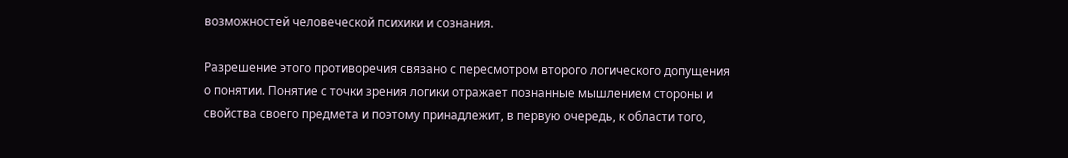возможностей человеческой психики и сознания.

Разрешение этого противоречия связано с пересмотром второго логического допущения о понятии. Понятие с точки зрения логики отражает познанные мышлением стороны и свойства своего предмета и поэтому принадлежит, в первую очередь, к области того,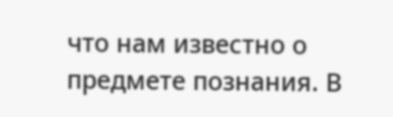что нам известно о предмете познания. В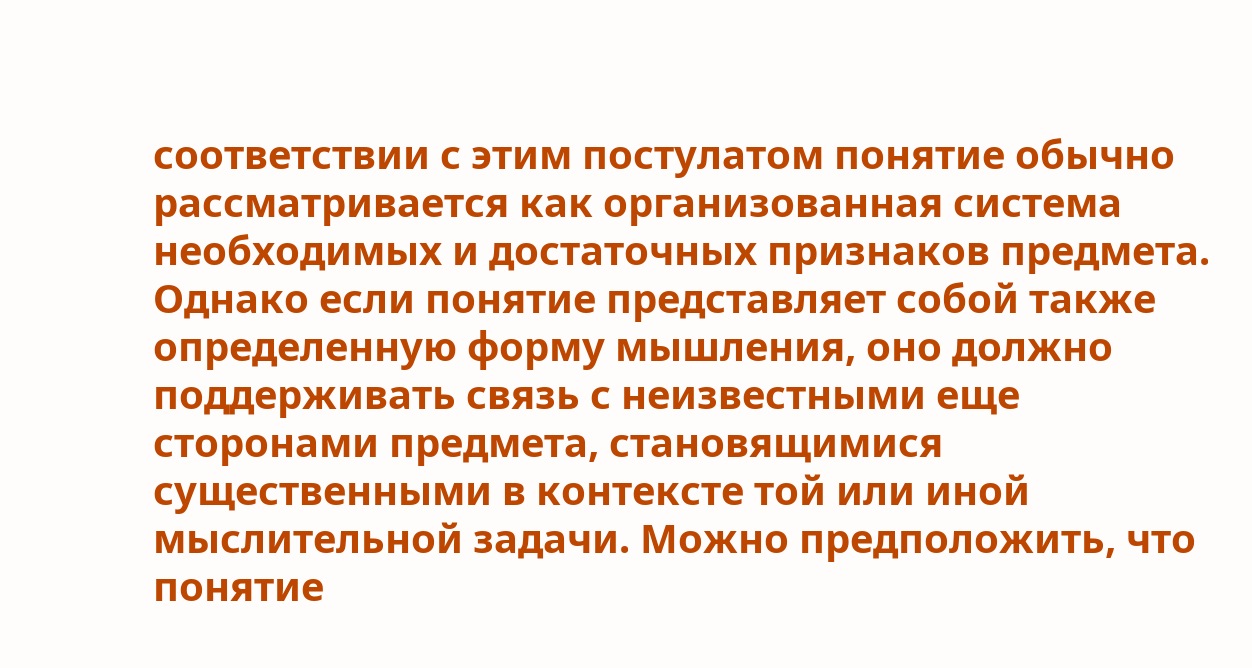соответствии с этим постулатом понятие обычно рассматривается как организованная система необходимых и достаточных признаков предмета. Однако если понятие представляет собой также определенную форму мышления, оно должно поддерживать связь с неизвестными еще сторонами предмета, становящимися существенными в контексте той или иной мыслительной задачи. Можно предположить, что понятие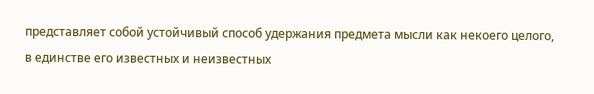представляет собой устойчивый способ удержания предмета мысли как некоего целого, в единстве его известных и неизвестных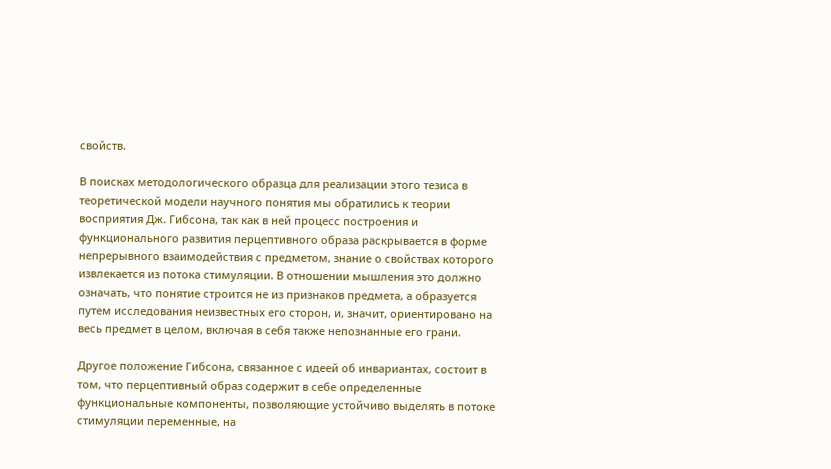свойств.

В поисках методологического образца для реализации этого тезиса в теоретической модели научного понятия мы обратились к теории восприятия Дж. Гибсона, так как в ней процесс построения и функционального развития перцептивного образа раскрывается в форме непрерывного взаимодействия с предметом, знание о свойствах которого извлекается из потока стимуляции. В отношении мышления это должно означать, что понятие строится не из признаков предмета, а образуется путем исследования неизвестных его сторон, и, значит, ориентировано на весь предмет в целом, включая в себя также непознанные его грани.

Другое положение Гибсона, связанное с идеей об инвариантах, состоит в том, что перцептивный образ содержит в себе определенные функциональные компоненты, позволяющие устойчиво выделять в потоке стимуляции переменные, на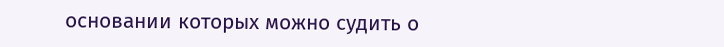основании которых можно судить о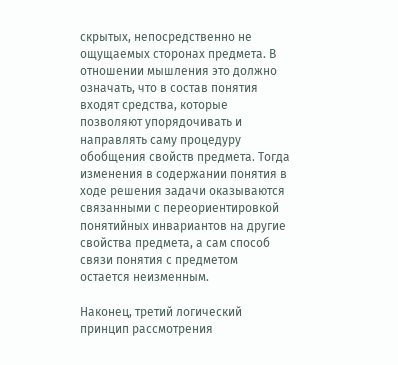скрытых, непосредственно не ощущаемых сторонах предмета. В отношении мышления это должно означать, что в состав понятия входят средства, которые позволяют упорядочивать и направлять саму процедуру обобщения свойств предмета. Тогда изменения в содержании понятия в ходе решения задачи оказываются связанными с переориентировкой понятийных инвариантов на другие свойства предмета, а сам способ связи понятия с предметом остается неизменным.

Наконец, третий логический принцип рассмотрения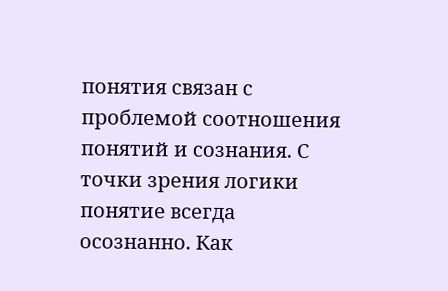понятия связан с проблемой соотношения понятий и сознания. С точки зрения логики понятие всегда осознанно. Как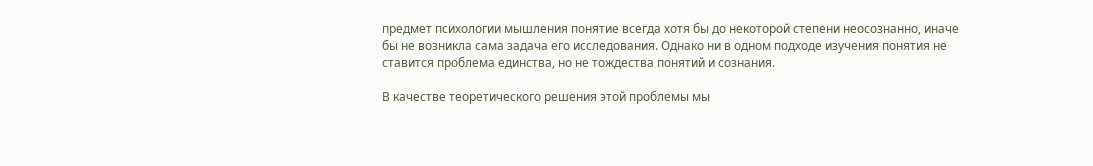предмет психологии мышления понятие всегда хотя бы до некоторой степени неосознанно, иначе бы не возникла сама задача его исследования. Однако ни в одном подходе изучения понятия не ставится проблема единства, но не тождества понятий и сознания.

В качестве теоретического решения этой проблемы мы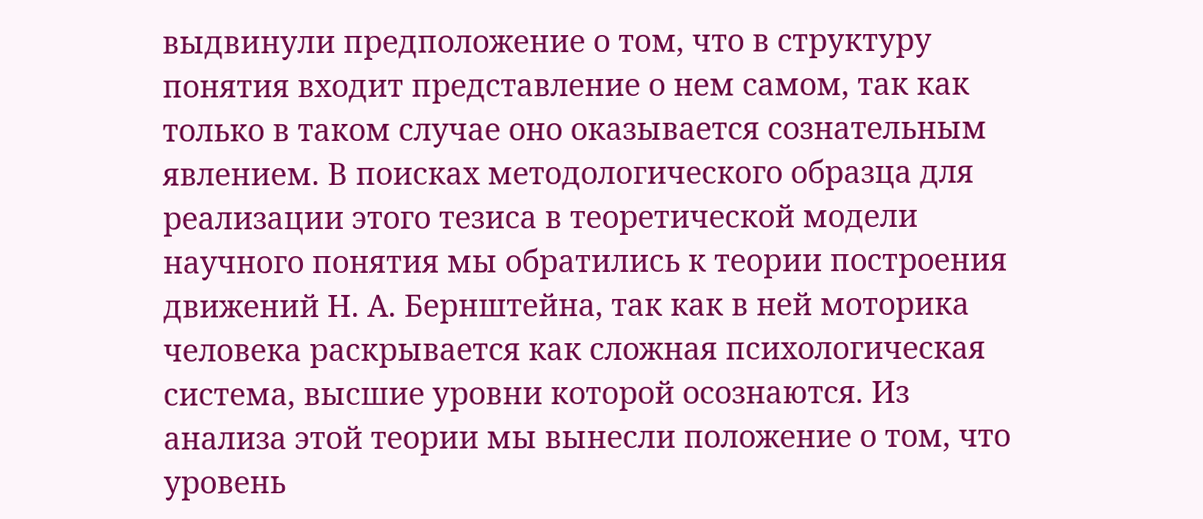выдвинули предположение о том, что в структуру понятия входит представление о нем самом, так как только в таком случае оно оказывается сознательным явлением. В поисках методологического образца для реализации этого тезиса в теоретической модели научного понятия мы обратились к теории построения движений Н. А. Бернштейна, так как в ней моторика человека раскрывается как сложная психологическая система, высшие уровни которой осознаются. Из анализа этой теории мы вынесли положение о том, что уровень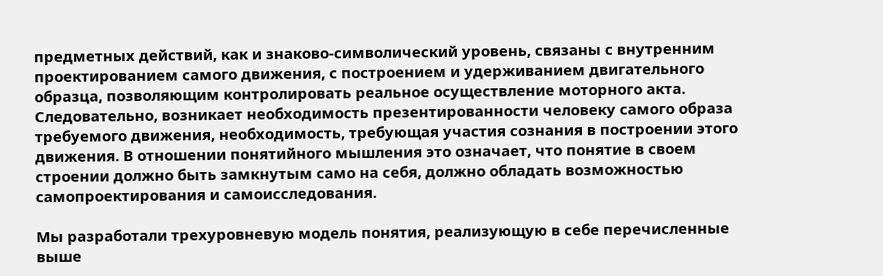предметных действий, как и знаково-символический уровень, связаны с внутренним проектированием самого движения, с построением и удерживанием двигательного образца, позволяющим контролировать реальное осуществление моторного акта. Следовательно, возникает необходимость презентированности человеку самого образа требуемого движения, необходимость, требующая участия сознания в построении этого движения. В отношении понятийного мышления это означает, что понятие в своем строении должно быть замкнутым само на себя, должно обладать возможностью самопроектирования и самоисследования.

Мы разработали трехуровневую модель понятия, реализующую в себе перечисленные выше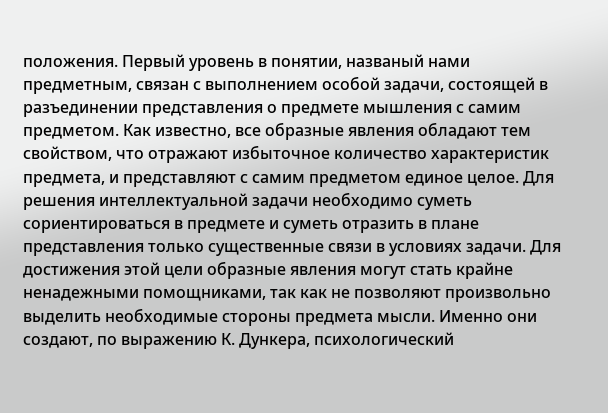положения. Первый уровень в понятии, названый нами предметным, связан с выполнением особой задачи, состоящей в разъединении представления о предмете мышления с самим предметом. Как известно, все образные явления обладают тем свойством, что отражают избыточное количество характеристик предмета, и представляют с самим предметом единое целое. Для решения интеллектуальной задачи необходимо суметь сориентироваться в предмете и суметь отразить в плане представления только существенные связи в условиях задачи. Для достижения этой цели образные явления могут стать крайне ненадежными помощниками, так как не позволяют произвольно выделить необходимые стороны предмета мысли. Именно они создают, по выражению К. Дункера, психологический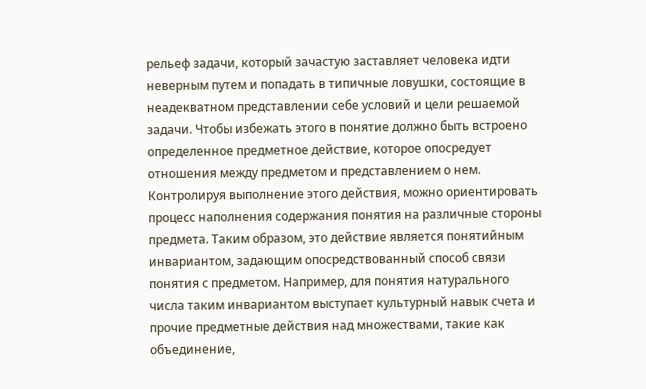рельеф задачи, который зачастую заставляет человека идти неверным путем и попадать в типичные ловушки, состоящие в неадекватном представлении себе условий и цели решаемой задачи. Чтобы избежать этого в понятие должно быть встроено определенное предметное действие, которое опосредует отношения между предметом и представлением о нем. Контролируя выполнение этого действия, можно ориентировать процесс наполнения содержания понятия на различные стороны предмета. Таким образом, это действие является понятийным инвариантом, задающим опосредствованный способ связи понятия с предметом. Например, для понятия натурального числа таким инвариантом выступает культурный навык счета и прочие предметные действия над множествами, такие как объединение,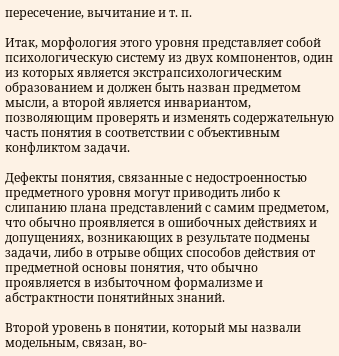пересечение, вычитание и т. п.

Итак, морфология этого уровня представляет собой психологическую систему из двух компонентов, один из которых является экстрапсихологическим образованием и должен быть назван предметом мысли, а второй является инвариантом, позволяющим проверять и изменять содержательную часть понятия в соответствии с объективным конфликтом задачи.

Дефекты понятия, связанные с недостроенностью предметного уровня могут приводить либо к слипанию плана представлений с самим предметом, что обычно проявляется в ошибочных действиях и допущениях, возникающих в результате подмены задачи, либо в отрыве общих способов действия от предметной основы понятия, что обычно проявляется в избыточном формализме и абстрактности понятийных знаний.

Второй уровень в понятии, который мы назвали модельным, связан, во-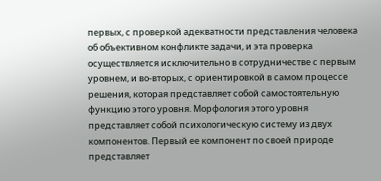первых, с проверкой адекватности представления человека об объективном конфликте задачи, и эта проверка осуществляется исключительно в сотрудничестве с первым уровнем, и во-вторых, с ориентировкой в самом процессе решения, которая представляет собой самостоятельную функцию этого уровня. Морфология этого уровня представляет собой психологическую систему из двух компонентов. Первый ее компонент по своей природе представляет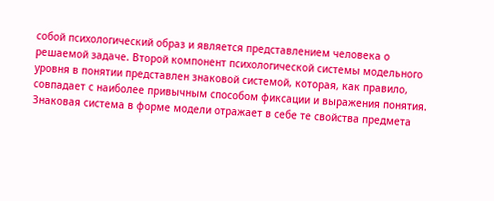собой психологический образ и является представлением человека о решаемой задаче. Второй компонент психологической системы модельного уровня в понятии представлен знаковой системой, которая, как правило, совпадает с наиболее привычным способом фиксации и выражения понятия. Знаковая система в форме модели отражает в себе те свойства предмета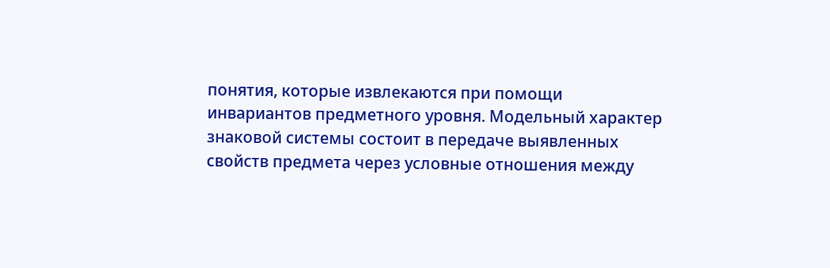понятия, которые извлекаются при помощи инвариантов предметного уровня. Модельный характер знаковой системы состоит в передаче выявленных свойств предмета через условные отношения между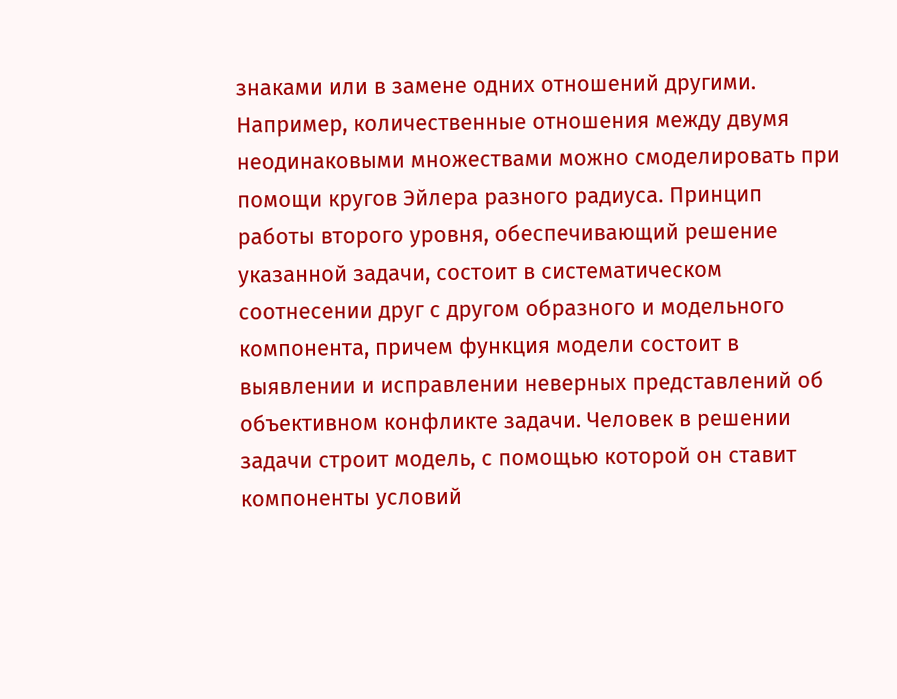знаками или в замене одних отношений другими. Например, количественные отношения между двумя неодинаковыми множествами можно смоделировать при помощи кругов Эйлера разного радиуса. Принцип работы второго уровня, обеспечивающий решение указанной задачи, состоит в систематическом соотнесении друг с другом образного и модельного компонента, причем функция модели состоит в выявлении и исправлении неверных представлений об объективном конфликте задачи. Человек в решении задачи строит модель, с помощью которой он ставит компоненты условий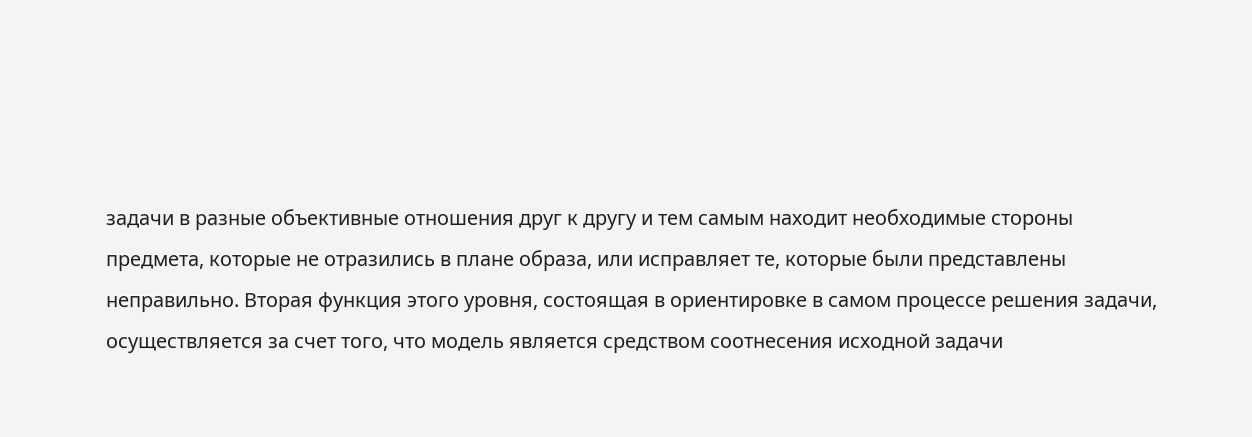задачи в разные объективные отношения друг к другу и тем самым находит необходимые стороны предмета, которые не отразились в плане образа, или исправляет те, которые были представлены неправильно. Вторая функция этого уровня, состоящая в ориентировке в самом процессе решения задачи, осуществляется за счет того, что модель является средством соотнесения исходной задачи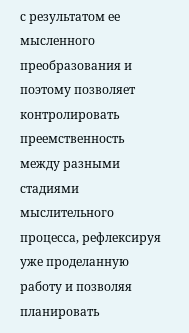с результатом ее мысленного преобразования и поэтому позволяет контролировать преемственность между разными стадиями мыслительного процесса, рефлексируя уже проделанную работу и позволяя планировать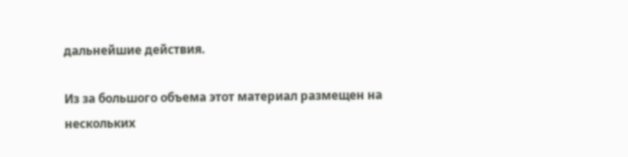дальнейшие действия.

Из за большого объема этот материал размещен на нескольких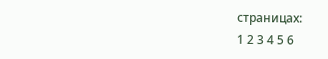страницах:
1 2 3 4 5 6